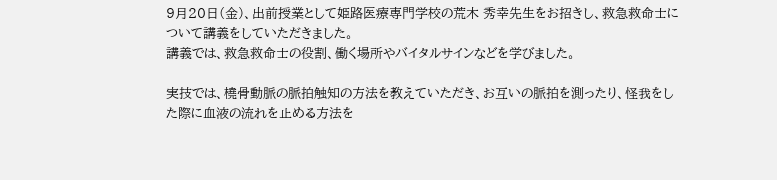9月20日(金)、出前授業として姫路医療専門学校の荒木 秀幸先生をお招きし、救急救命士について講義をしていただきました。
講義では、救急救命士の役割、働く場所やバイタルサインなどを学びました。

実技では、橈骨動脈の脈拍触知の方法を教えていただき、お互いの脈拍を測ったり、怪我をした際に血液の流れを止める方法を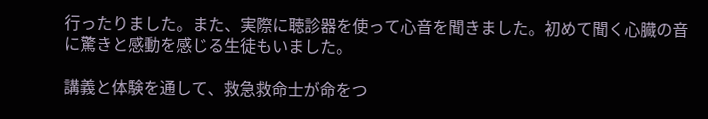行ったりました。また、実際に聴診器を使って心音を聞きました。初めて聞く心臓の音に驚きと感動を感じる生徒もいました。

講義と体験を通して、救急救命士が命をつ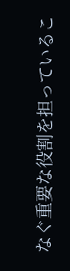なぐ重要な役割を担っているこ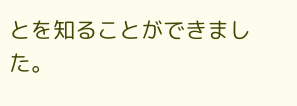とを知ることができました。